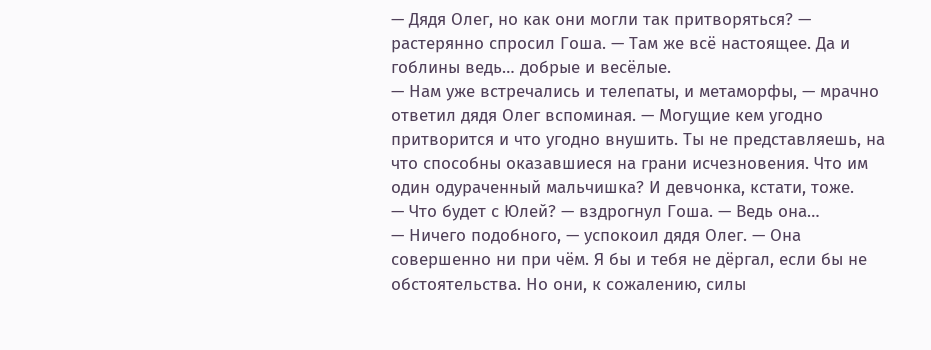— Дядя Олег, но как они могли так притворяться? — растерянно спросил Гоша. — Там же всё настоящее. Да и гоблины ведь… добрые и весёлые.
— Нам уже встречались и телепаты, и метаморфы, — мрачно ответил дядя Олег вспоминая. — Могущие кем угодно притворится и что угодно внушить. Ты не представляешь, на что способны оказавшиеся на грани исчезновения. Что им один одураченный мальчишка? И девчонка, кстати, тоже.
— Что будет с Юлей? — вздрогнул Гоша. — Ведь она…
— Ничего подобного, — успокоил дядя Олег. — Она совершенно ни при чём. Я бы и тебя не дёргал, если бы не обстоятельства. Но они, к сожалению, силы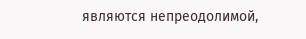являются непреодолимой,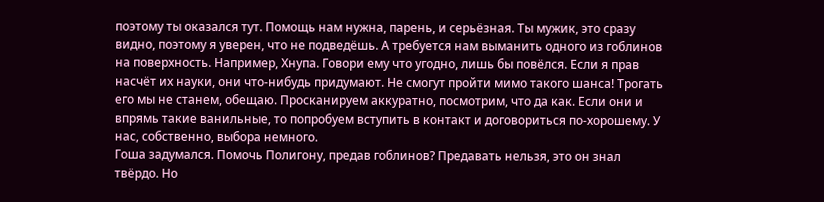поэтому ты оказался тут. Помощь нам нужна, парень, и серьёзная. Ты мужик, это сразу видно, поэтому я уверен, что не подведёшь. А требуется нам выманить одного из гоблинов на поверхность. Например, Хнупа. Говори ему что угодно, лишь бы повёлся. Если я прав насчёт их науки, они что-нибудь придумают. Не смогут пройти мимо такого шанса! Трогать его мы не станем, обещаю. Просканируем аккуратно, посмотрим, что да как. Если они и впрямь такие ванильные, то попробуем вступить в контакт и договориться по-хорошему. У нас, собственно, выбора немного.
Гоша задумался. Помочь Полигону, предав гоблинов? Предавать нельзя, это он знал твёрдо. Но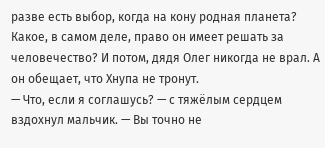разве есть выбор, когда на кону родная планета? Какое, в самом деле, право он имеет решать за человечество? И потом, дядя Олег никогда не врал. А он обещает, что Хнупа не тронут.
— Что, если я соглашусь? — с тяжёлым сердцем вздохнул мальчик. — Вы точно не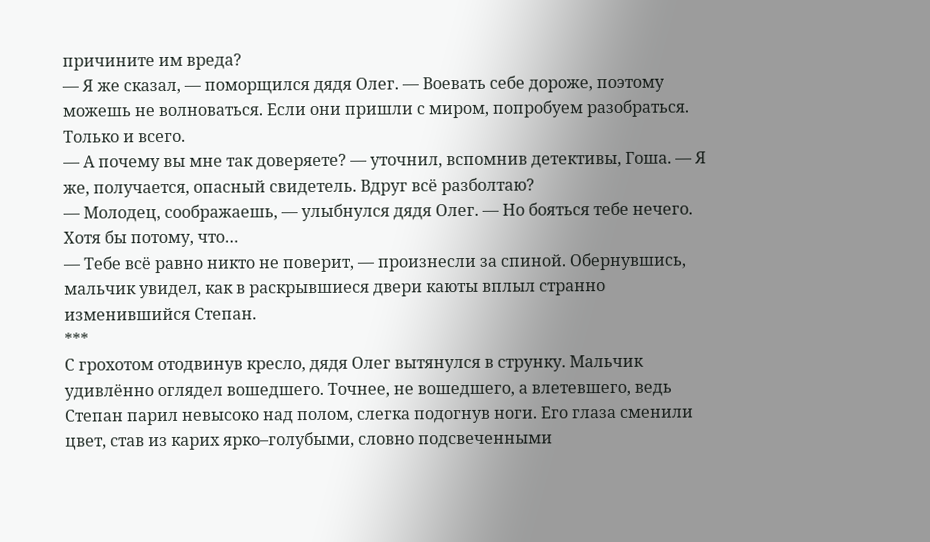причините им вреда?
— Я же сказал, — поморщился дядя Олег. — Воевать себе дороже, поэтому можешь не волноваться. Если они пришли с миром, попробуем разобраться. Только и всего.
— А почему вы мне так доверяете? — уточнил, вспомнив детективы, Гоша. — Я же, получается, опасный свидетель. Вдруг всё разболтаю?
— Молодец, соображаешь, — улыбнулся дядя Олег. — Но бояться тебе нечего. Хотя бы потому, что…
— Тебе всё равно никто не поверит, — произнесли за спиной. Обернувшись, мальчик увидел, как в раскрывшиеся двери каюты вплыл странно изменившийся Степан.
***
С грохотом отодвинув кресло, дядя Олег вытянулся в струнку. Мальчик удивлённо оглядел вошедшего. Точнее, не вошедшего, а влетевшего, ведь Степан парил невысоко над полом, слегка подогнув ноги. Его глаза сменили цвет, став из карих ярко–голубыми, словно подсвеченными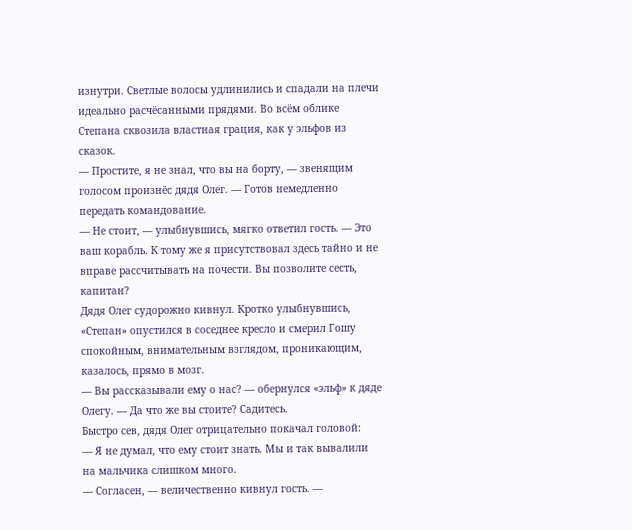изнутри. Светлые волосы удлинились и спадали на плечи идеально расчёсанными прядями. Во всём облике Степана сквозила властная грация, как у эльфов из сказок.
— Простите, я не знал, что вы на борту, — звенящим голосом произнёс дядя Олег. — Готов немедленно передать командование.
— Не стоит, — улыбнувшись, мягко ответил гость. — Это ваш корабль. К тому же я присутствовал здесь тайно и не вправе рассчитывать на почести. Вы позволите сесть, капитан?
Дядя Олег судорожно кивнул. Кротко улыбнувшись, «Степан» опустился в соседнее кресло и смерил Гошу спокойным, внимательным взглядом, проникающим, казалось, прямо в мозг.
— Вы рассказывали ему о нас? — обернулся «эльф» к дяде Олегу. — Да что же вы стоите? Садитесь.
Быстро сев, дядя Олег отрицательно покачал головой:
— Я не думал, что ему стоит знать. Мы и так вывалили на мальчика слишком много.
— Согласен, — величественно кивнул гость. —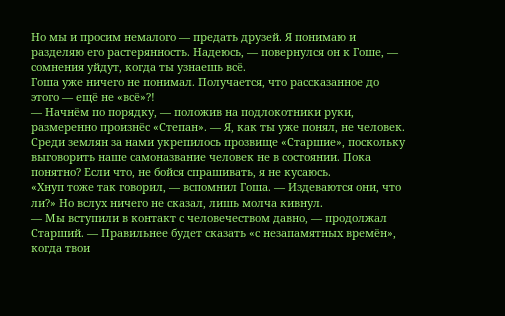Но мы и просим немалого — предать друзей. Я понимаю и разделяю его растерянность. Надеюсь, — повернулся он к Гоше, — сомнения уйдут, когда ты узнаешь всё.
Гоша уже ничего не понимал. Получается, что рассказанное до этого — ещё не «всё»?!
— Начнём по порядку, — положив на подлокотники руки, размеренно произнёс «Степан». — Я, как ты уже понял, не человек. Среди землян за нами укрепилось прозвище «Старшие», поскольку выговорить наше самоназвание человек не в состоянии. Пока понятно? Если что, не бойся спрашивать, я не кусаюсь.
«Хнуп тоже так говорил, — вспомнил Гоша. — Издеваются они, что ли?» Но вслух ничего не сказал, лишь молча кивнул.
— Мы вступили в контакт с человечеством давно, — продолжал Старший. — Правильнее будет сказать «с незапамятных времён», когда твои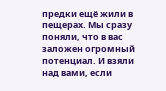предки ещё жили в пещерах. Мы сразу поняли, что в вас заложен огромный потенциал. И взяли над вами, если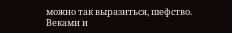можно так выразиться, шефство. Веками и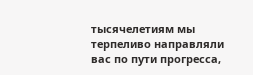тысячелетиям мы терпеливо направляли вас по пути прогресса,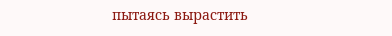пытаясь вырастить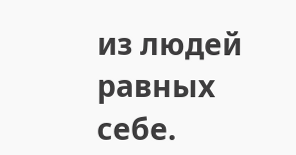из людей равных себе.